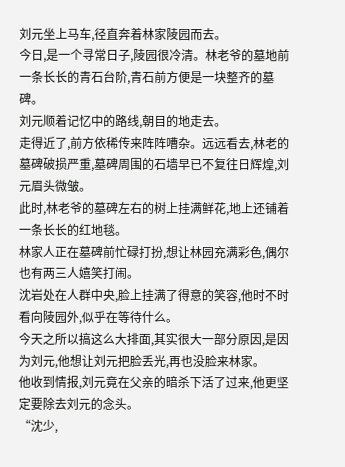刘元坐上马车,径直奔着林家陵园而去。
今日,是一个寻常日子,陵园很冷清。林老爷的墓地前一条长长的青石台阶,青石前方便是一块整齐的墓碑。
刘元顺着记忆中的路线,朝目的地走去。
走得近了,前方依稀传来阵阵嘈杂。远远看去,林老的墓碑破损严重,墓碑周围的石墙早已不复往日辉煌,刘元眉头微皱。
此时,林老爷的墓碑左右的树上挂满鲜花,地上还铺着一条长长的红地毯。
林家人正在墓碑前忙碌打扮,想让林园充满彩色,偶尔也有两三人嬉笑打闹。
沈岩处在人群中央,脸上挂满了得意的笑容,他时不时看向陵园外,似乎在等待什么。
今天之所以搞这么大排面,其实很大一部分原因,是因为刘元,他想让刘元把脸丢光,再也没脸来林家。
他收到情报,刘元竟在父亲的暗杀下活了过来,他更坚定要除去刘元的念头。
“沈少,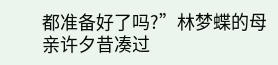都准备好了吗?”林梦蝶的母亲许夕昔凑过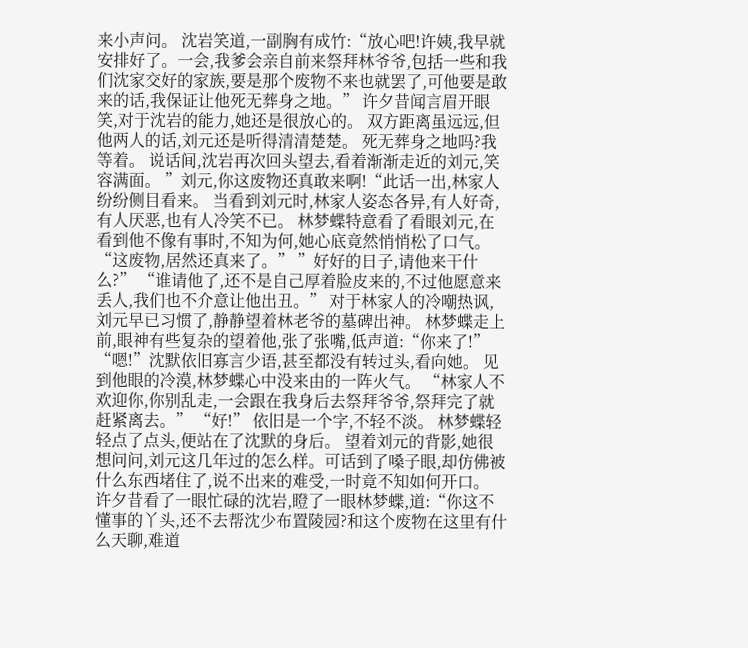来小声问。 沈岩笑道,一副胸有成竹:“放心吧!许姨,我早就安排好了。一会,我爹会亲自前来祭拜林爷爷,包括一些和我们沈家交好的家族,要是那个废物不来也就罢了,可他要是敢来的话,我保证让他死无葬身之地。” 许夕昔闻言眉开眼笑,对于沈岩的能力,她还是很放心的。 双方距离虽远远,但他两人的话,刘元还是听得清清楚楚。 死无葬身之地吗?我等着。 说话间,沈岩再次回头望去,看着渐渐走近的刘元,笑容满面。 ”刘元,你这废物还真敢来啊!“此话一出,林家人纷纷侧目看来。 当看到刘元时,林家人姿态各异,有人好奇,有人厌恶,也有人冷笑不已。 林梦蝶特意看了看眼刘元,在看到他不像有事时,不知为何,她心底竟然悄悄松了口气。 “这废物,居然还真来了。” ”好好的日子,请他来干什么?” “谁请他了,还不是自己厚着脸皮来的,不过他愿意来丢人,我们也不介意让他出丑。” 对于林家人的冷嘲热讽,刘元早已习惯了,静静望着林老爷的墓碑出神。 林梦蝶走上前,眼神有些复杂的望着他,张了张嘴,低声道:“你来了!” “嗯!”沈默依旧寡言少语,甚至都没有转过头,看向她。 见到他眼的冷漠,林梦蝶心中没来由的一阵火气。 “林家人不欢迎你,你别乱走,一会跟在我身后去祭拜爷爷,祭拜完了就赶紧离去。” “好!” 依旧是一个字,不轻不淡。 林梦蝶轻轻点了点头,便站在了沈默的身后。 望着刘元的背影,她很想问问,刘元这几年过的怎么样。可话到了嗓子眼,却仿佛被什么东西堵住了,说不出来的难受,一时竟不知如何开口。 许夕昔看了一眼忙碌的沈岩,瞪了一眼林梦蝶,道:“你这不懂事的丫头,还不去帮沈少布置陵园?和这个废物在这里有什么天聊,难道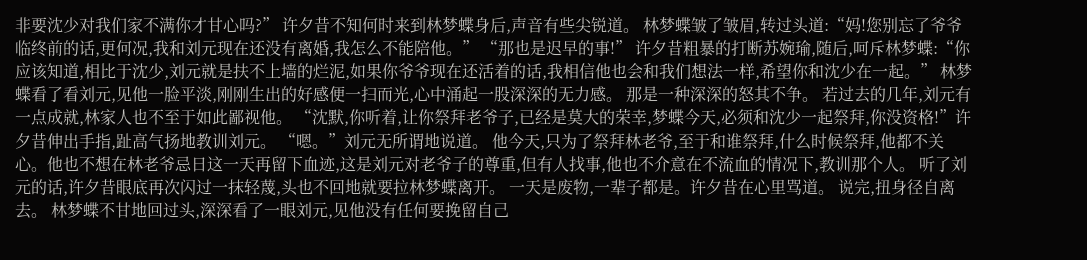非要沈少对我们家不满你才甘心吗?” 许夕昔不知何时来到林梦蝶身后,声音有些尖锐道。 林梦蝶皱了皱眉,转过头道:“妈!您别忘了爷爷临终前的话,更何况,我和刘元现在还没有离婚,我怎么不能陪他。” “那也是迟早的事!” 许夕昔粗暴的打断苏婉瑜,随后,呵斥林梦蝶:“你应该知道,相比于沈少,刘元就是扶不上墙的烂泥,如果你爷爷现在还活着的话,我相信他也会和我们想法一样,希望你和沈少在一起。” 林梦蝶看了看刘元,见他一脸平淡,刚刚生出的好感便一扫而光,心中涌起一股深深的无力感。 那是一种深深的怒其不争。 若过去的几年,刘元有一点成就,林家人也不至于如此鄙视他。 “沈默,你听着,让你祭拜老爷子,已经是莫大的荣幸,梦蝶今天,必须和沈少一起祭拜,你没资格!”许夕昔伸出手指,趾高气扬地教训刘元。 “嗯。”刘元无所谓地说道。 他今天,只为了祭拜林老爷,至于和谁祭拜,什么时候祭拜,他都不关心。他也不想在林老爷忌日这一天再留下血迹,这是刘元对老爷子的尊重,但有人找事,他也不介意在不流血的情况下,教训那个人。 听了刘元的话,许夕昔眼底再次闪过一抹轻蔑,头也不回地就要拉林梦蝶离开。 一天是废物,一辈子都是。许夕昔在心里骂道。 说完,扭身径自离去。 林梦蝶不甘地回过头,深深看了一眼刘元,见他没有任何要挽留自己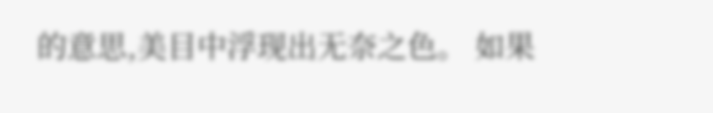的意思,美目中浮现出无奈之色。 如果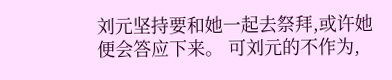刘元坚持要和她一起去祭拜,或许她便会答应下来。 可刘元的不作为,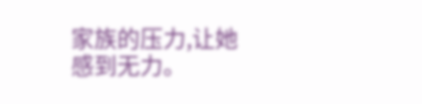家族的压力,让她感到无力。